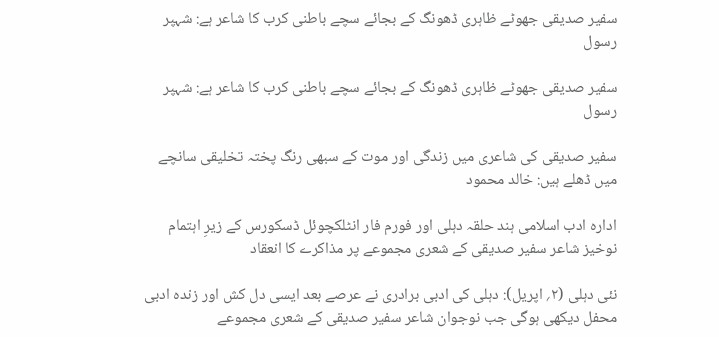سفیر صدیقی جھوٹے ظاہری ڈھونگ کے بجائے سچے باطنی کرب کا شاعر ہے: شہپر رسول

سفیر صدیقی جھوٹے ظاہری ڈھونگ کے بجائے سچے باطنی کرب کا شاعر ہے: شہپر رسول

سفیر صدیقی کی شاعری میں زندگی اور موت کے سبھی رنگ پختہ تخلیقی سانچے میں ڈھلے ہیں: خالد محمود

ادارہ ادب اسلامی ہند حلقہ دہلی اور فورم فار انٹلکچوئل ڈسکورس کے زیرِ اہتمام نوخیز شاعر سفیر صدیقی کے شعری مجموعے پر مذاکرے کا انعقاد

نئی دہلی (۲؍ اپریل): دہلی کی ادبی برادری نے عرصے بعد ایسی دل کش اور زندہ ادبی محفل دیکھی ہوگی جب نوجوان شاعر سفیر صدیقی کے شعری مجموعے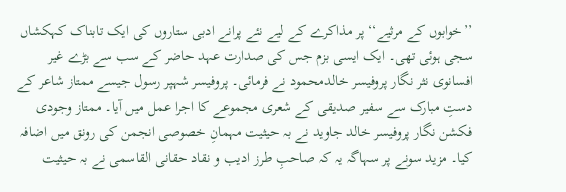’’خوابوں کے مرثیے‘‘ پر مذاکرے کے لیے نئے پرانے ادبی ستاروں کی ایک تابناک کہکشاں سجی ہوئی تھی۔ ایک ایسی بزم جس کی صدارت عہد حاضر کے سب سے بڑے غیر افسانوی نثر نگار پروفیسر خالدمحمود نے فرمائی۔ پروفیسر شہپر رسول جیسے ممتاز شاعر کے دستِ مبارک سے سفیر صدیقی کے شعری مجموعے کا اجرا عمل میں آیا۔ ممتاز وجودی فکشن نگار پروفیسر خالد جاوید نے بہ حیثیت مہمانِ خصوصی انجمن کی رونق میں اضافہ کیا۔ مزید سونے پر سہاگہ یہ کہ صاحبِ طرز ادیب و نقاد حقانی القاسمی نے بہ حیثیت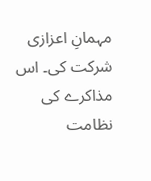مہمانِ اعزازی شرکت کی۔ اس مذاکرے کی نظامت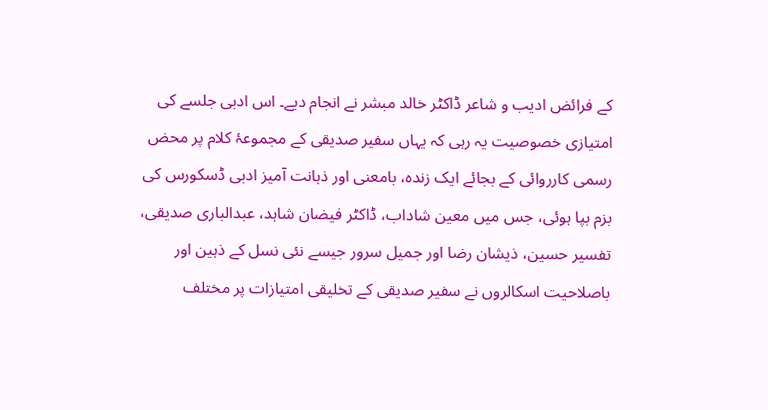کے فرائض ادیب و شاعر ڈاکٹر خالد مبشر نے انجام دیے۔ اس ادبی جلسے کی امتیازی خصوصیت یہ رہی کہ یہاں سفیر صدیقی کے مجموعۂ کلام پر محض رسمی کارروائی کے بجائے ایک زندہ، بامعنی اور ذہانت آمیز ادبی ڈسکورس کی بزم بپا ہوئی، جس میں معین شاداب، ڈاکٹر فیضان شاہد، عبدالباری صدیقی، تفسیر حسین، ذیشان رضا اور جمیل سرور جیسے نئی نسل کے ذہین اور باصلاحیت اسکالروں نے سفیر صدیقی کے تخلیقی امتیازات پر مختلف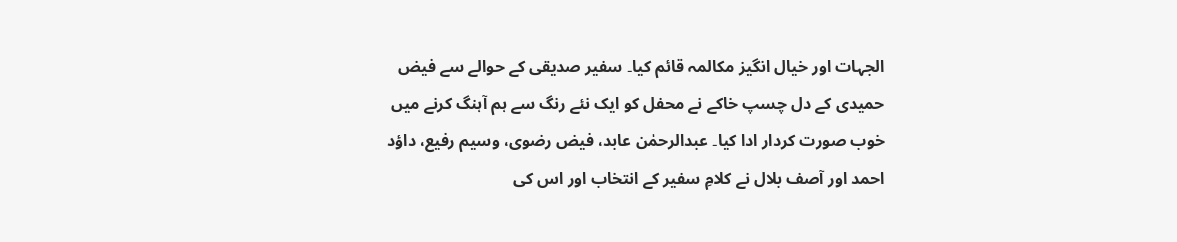الجہات اور خیال انگیز مکالمہ قائم کیا۔ سفیر صدیقی کے حوالے سے فیض حمیدی کے دل چسپ خاکے نے محفل کو ایک نئے رنگ سے ہم آہنگ کرنے میں خوب صورت کردار ادا کیا۔ عبدالرحمٰن عابد، فیض رضوی، وسیم رفیع، داؤد احمد اور آصف بلال نے کلامِ سفیر کے انتخاب اور اس کی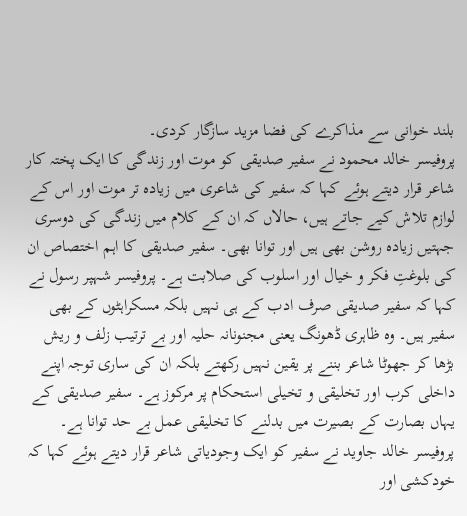بلند خوانی سے مذاکرے کی فضا مزید سازگار کردی۔
پروفیسر خالد محمود نے سفیر صدیقی کو موت اور زندگی کا ایک پختہ کار شاعر قرار دیتے ہوئے کہا کہ سفیر کی شاعری میں زیادہ تر موت اور اس کے لوازم تلاش کیے جاتے ہیں، حالاں کہ ان کے کلام میں زندگی کی دوسری جہتیں زیادہ روشن بھی ہیں اور توانا بھی۔ سفیر صدیقی کا اہم اختصاص ان کی بلوغتِ فکر و خیال اور اسلوب کی صلابت ہے۔ پروفیسر شہپر رسول نے کہا کہ سفیر صدیقی صرف ادب کے ہی نہیں بلکہ مسکراہٹوں کے بھی سفیر ہیں۔ وہ ظاہری ڈھونگ یعنی مجنونانہ حلیہ اور بے ترتیب زلف و ریش بڑھا کر جھوٹا شاعر بننے پر یقین نہیں رکھتے بلکہ ان کی ساری توجہ اپنے داخلی کرب اور تخلیقی و تخیلی استحکام پر مرکوز ہے۔ سفیر صدیقی کے یہاں بصارت کے بصیرت میں بدلنے کا تخلیقی عمل بے حد توانا ہے۔ پروفیسر خالد جاوید نے سفیر کو ایک وجودیاتی شاعر قرار دیتے ہوئے کہا کہ خودکشی اور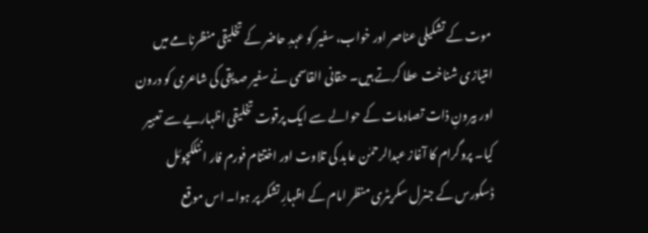موت کے تشکیلی عناصر اور خواب، سفیر کو عہدِ حاضر کے تخلیقی منظرنامے میں امتیازی شناخت عطا کرتے ہیں۔ حقانی القاسمی نے سفیر صدیقی کی شاعری کو درون اور بیرونِ ذات تصادمات کے حوالے سے ایک پرقوت تخلیقی اظہاریے سے تعبیر کیا۔ پروگرام کا آغاز عبدالرحمٰن عابد کی تلاوت اور اختتام فورم فار انٹلکچوئل ڈسکورس کے جنرل سکریٹری منظر امام کے اظہارِ تشکر پر ہوا۔ اس موقع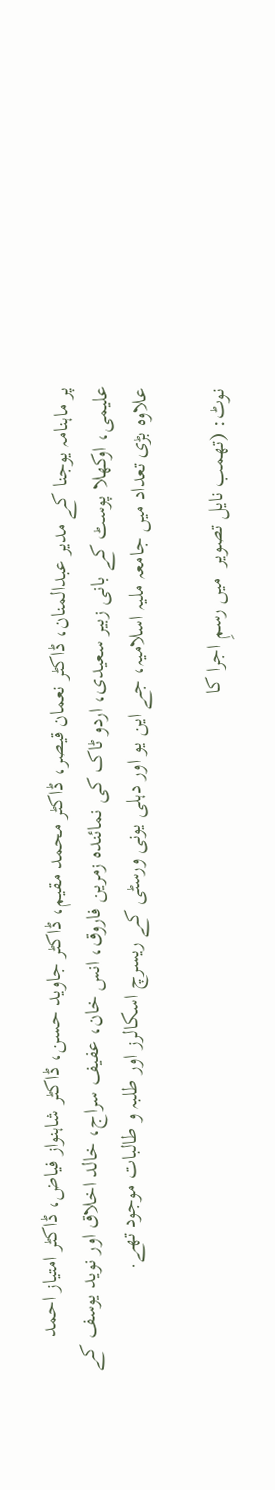پر ماہنامہ یوجنا کے مدیر عبدالمنان، ڈاکٹر نعمان قیصر، ڈاکٹر محمد مقیم، ڈاکٹر جاوید حسن، ڈاکٹر شاہنواز فیاض، ڈاکٹر امتیاز احمد علیمی، اوکھلا پوسٹ کے بانی زبیر سعیدی، اردو ٹاک کی نمائندہ زمرین فاروق، انس خان، عفیف سراج، خالد اخلاق اور نوید یوسف کے علاوہ بڑی تعداد میں جامعہ ملیہ اسلامیہ، جے این یو اور دہلی یونی ورسٹی کے ریسرچ اسکالرز اور طلبہ و طالبات موجود تھے.

نوٹ: (تھمب نایل تصویر  میں رسمِ اجرا کا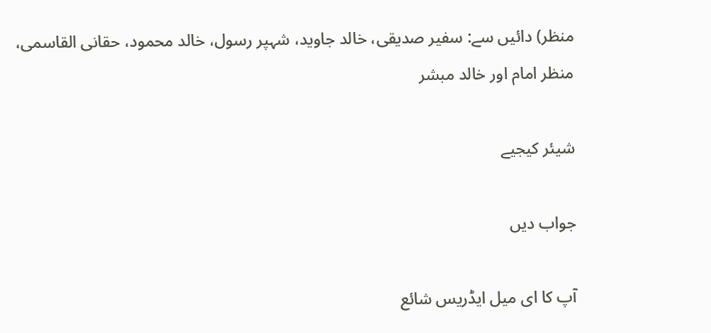منظر) دائیں سے: سفیر صدیقی، خالد جاوید، شہپر رسول، خالد محمود، حقانی القاسمی، منظر امام اور خالد مبشر

شیئر کیجیے

جواب دیں

آپ کا ای میل ایڈریس شائع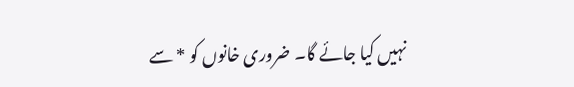نہیں کیا جائے گا۔ ضروری خانوں کو * سے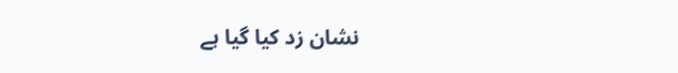نشان زد کیا گیا ہے